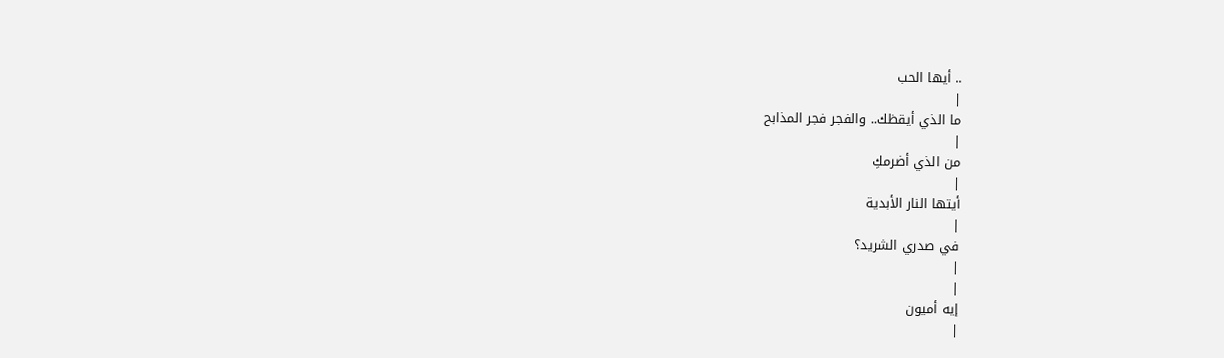.. أيها الحب
|
ما الذي أيقظك.. والفجر فجر المذابح
|
من الذي أضرمكِ
|
أيتها النار الأبدية
|
في صدري الشريد؟
|
|
إيه أميون
|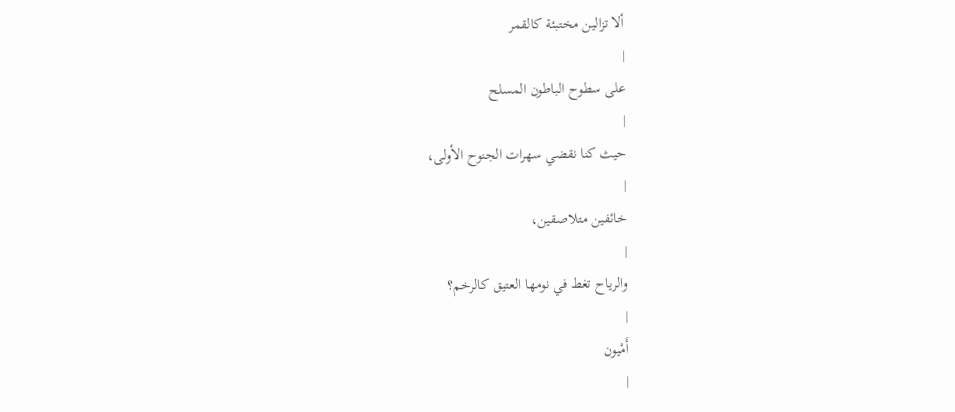ألا تزالين مختبئة كالقمر
|
على سطوح الباطون المسلح
|
حيث كنا نقضي سهرات الجنوح الأولى،
|
خائفين متلاصقين،
|
والرياح تغط في نومها العتيق كالرخم؟
|
أَمْيون
|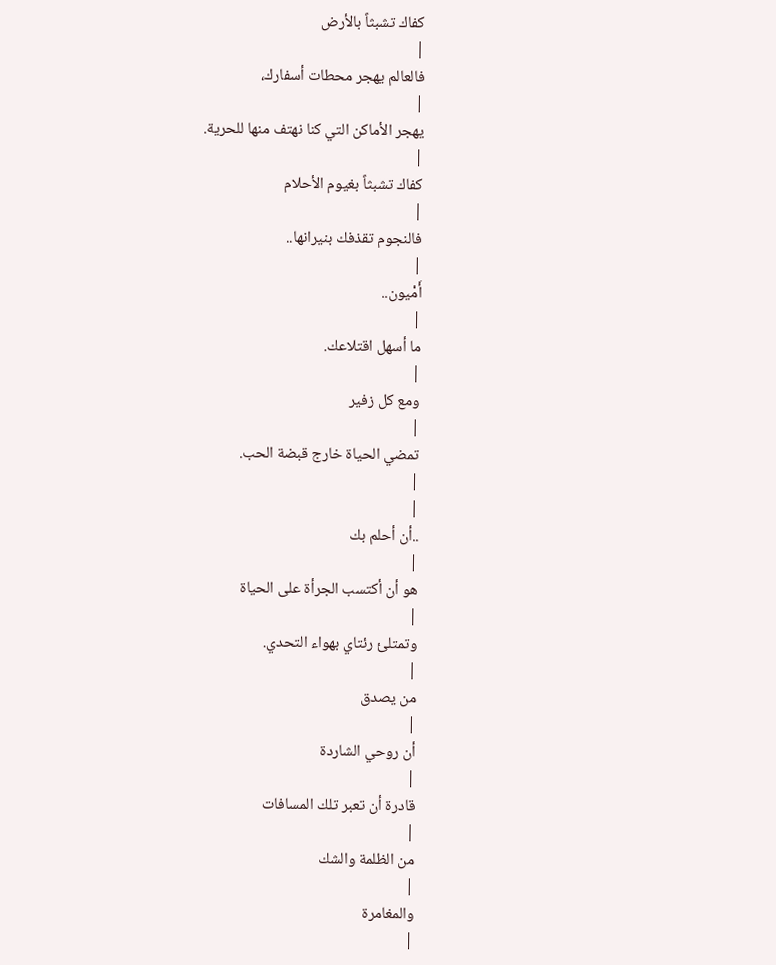كفاك تشبثاً بالأرض
|
فالعالم يهجر محطات أسفارك،
|
يهجر الأماكن التي كنا نهتف منها للحرية.
|
كفاك تشبثاً بغيوم الأحلام
|
فالنجوم تقذفك بنيرانها..
|
أَمْيون..
|
ما أسهل اقتلاعك.
|
ومع كل زفير
|
تمضي الحياة خارج قبضة الحب.
|
|
..أن أحلم بك
|
هو أن أكتسب الجرأة على الحياة
|
وتمتلئ رئتاي بهواء التحدي.
|
من يصدق
|
أن روحي الشاردة
|
قادرة أن تعبر تلك المسافات
|
من الظلمة والشك
|
والمغامرة
|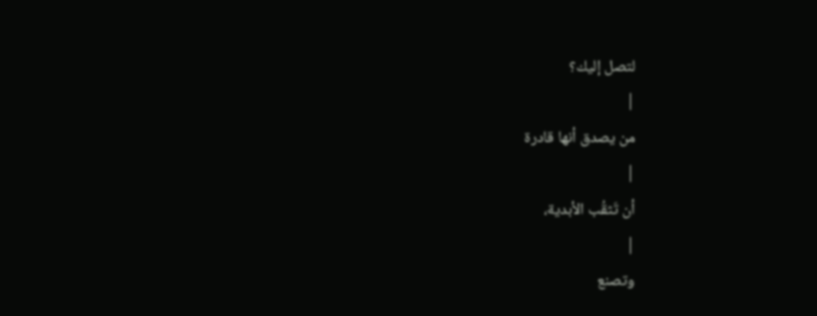لتصل إليك؟
|
من يصدق أنها قادرة
|
أن تَثقُب الأبدية،
|
وتصنع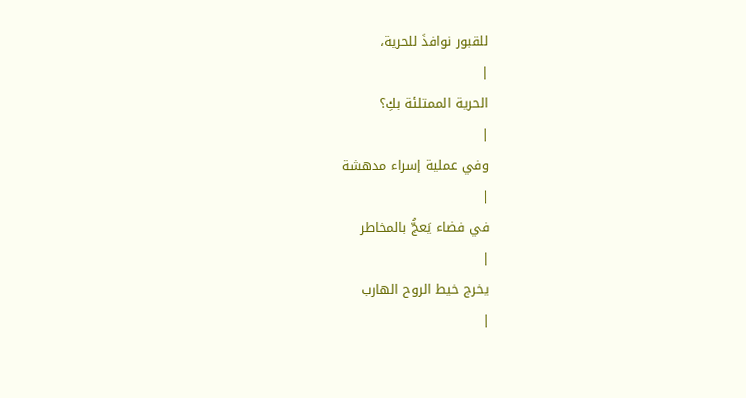للقبور نوافذَ للحرية،
|
الحرية الممتلئة بكِ؟
|
وفي عملية إسراء مدهشة
|
في فضاء يَعجُّ بالمخاطر
|
يخرج خيط الروح الهارب
|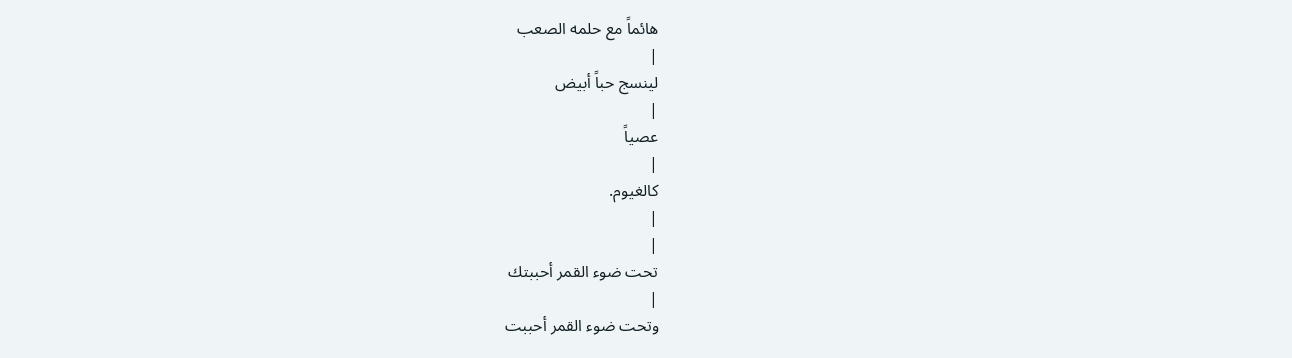هائماً مع حلمه الصعب
|
لينسج حباً أبيض
|
عصياً
|
كالغيوم.
|
|
تحت ضوء القمر أحببتك
|
وتحت ضوء القمر أحببت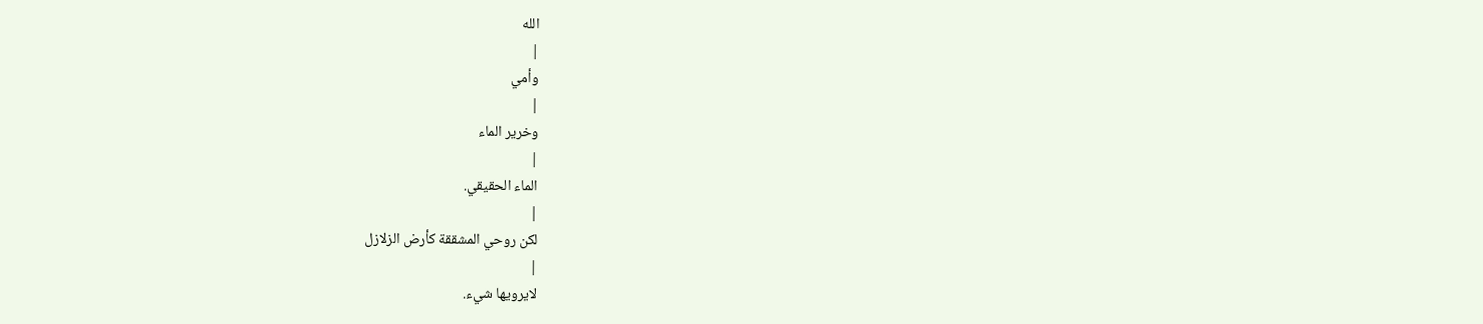الله
|
وأمي
|
وخرير الماء
|
الماء الحقيقي.
|
لكن روحي المشققة كأرض الزلازل
|
لايرويها شيء.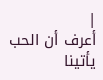|
أعرف أن الحب يأتينا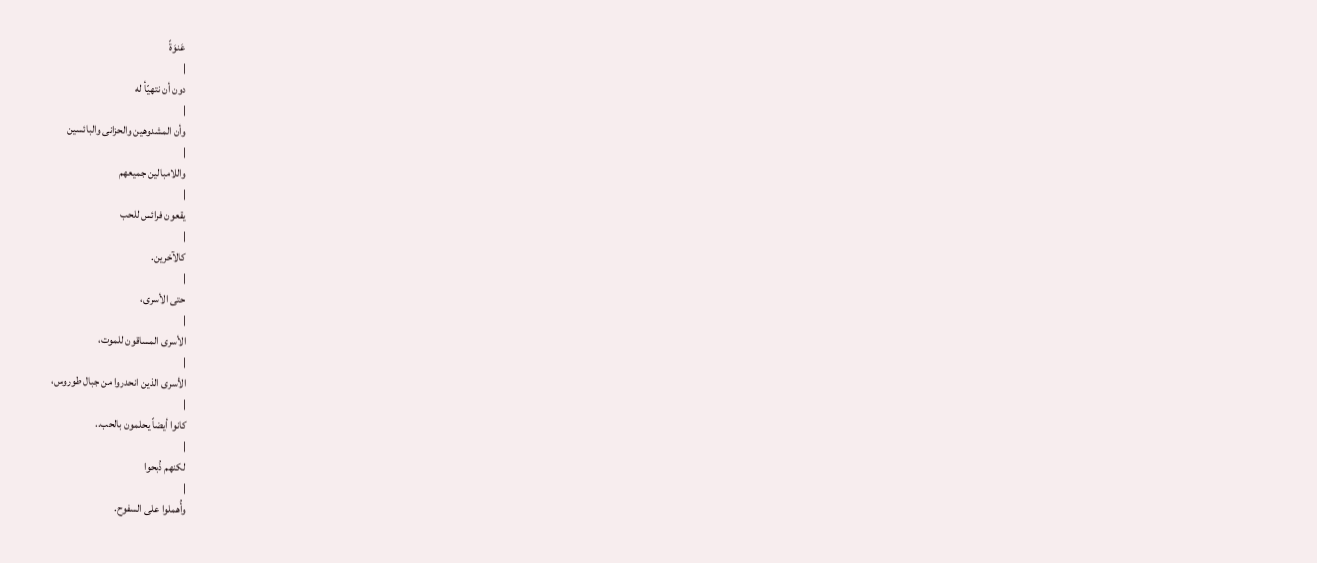عَنوَةً
|
دون أن نتهيّأ له
|
وأن المشدوهين والحزانى والبائسين
|
واللامبالين جميعهم
|
يقعون فرائس للحب
|
كالآخرين.
|
حتى الأسرى،
|
الأسرى المساقون للموت،
|
الأسرى الذين انحدروا من جبال طوروس،
|
كانوا أيضاً يحلمون بالحب..
|
لكنهم ذُبحوا
|
وأُهملوا على السفوح.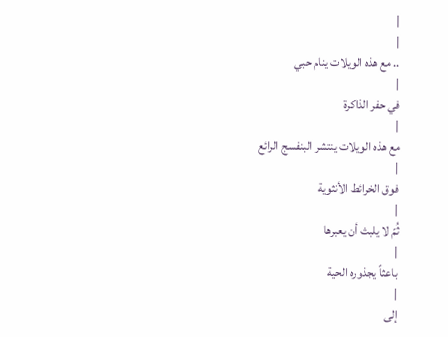|
|
.. مع هذه الويلات ينام حبي
|
في حفر الذاكرة
|
مع هذه الويلات ينتشر البنفسج الرائع
|
فوق الخرائط الأنثوية
|
ثُمّ لا يلبث أن يعبرها
|
باعثاً يجذوره الحية
|
إلى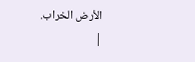الأرض الخراب.
|